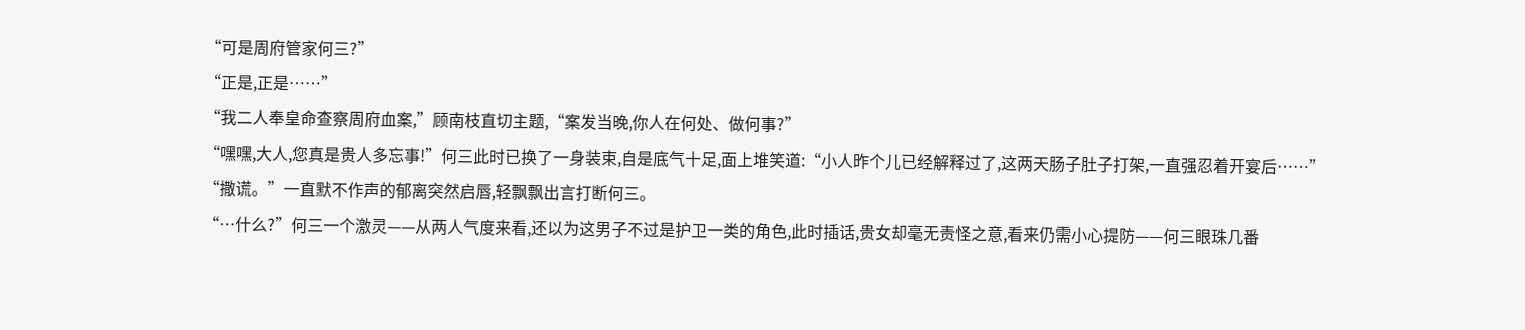“可是周府管家何三?”
“正是,正是……”
“我二人奉皇命查察周府血案,”顾南枝直切主题,“案发当晚,你人在何处、做何事?”
“嘿嘿,大人,您真是贵人多忘事!”何三此时已换了一身装束,自是底气十足,面上堆笑道:“小人昨个儿已经解释过了,这两天肠子肚子打架,一直强忍着开宴后……”
“撒谎。”一直默不作声的郁离突然启唇,轻飘飘出言打断何三。
“…什么?”何三一个激灵——从两人气度来看,还以为这男子不过是护卫一类的角色,此时插话,贵女却毫无责怪之意,看来仍需小心提防——何三眼珠几番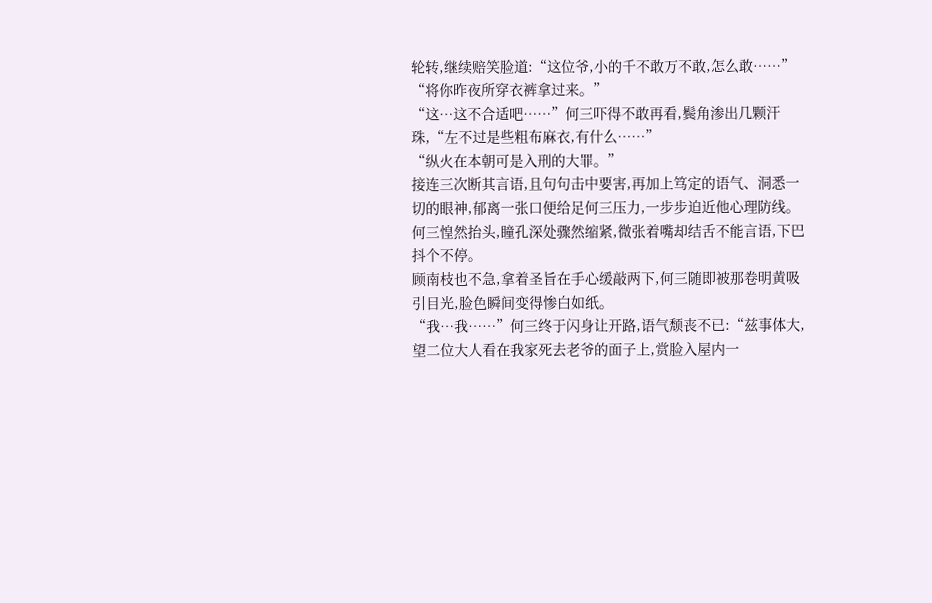轮转,继续赔笑脸道:“这位爷,小的千不敢万不敢,怎么敢……”
“将你昨夜所穿衣裤拿过来。”
“这…这不合适吧……”何三吓得不敢再看,鬓角渗出几颗汗珠,“左不过是些粗布麻衣,有什么……”
“纵火在本朝可是入刑的大罪。”
接连三次断其言语,且句句击中要害,再加上笃定的语气、洞悉一切的眼神,郁离一张口便给足何三压力,一步步迫近他心理防线。
何三惶然抬头,瞳孔深处骤然缩紧,微张着嘴却结舌不能言语,下巴抖个不停。
顾南枝也不急,拿着圣旨在手心缓敲两下,何三随即被那卷明黄吸引目光,脸色瞬间变得惨白如纸。
“我…我……”何三终于闪身让开路,语气颓丧不已:“兹事体大,望二位大人看在我家死去老爷的面子上,赏脸入屋内一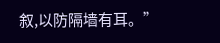叙,以防隔墙有耳。”